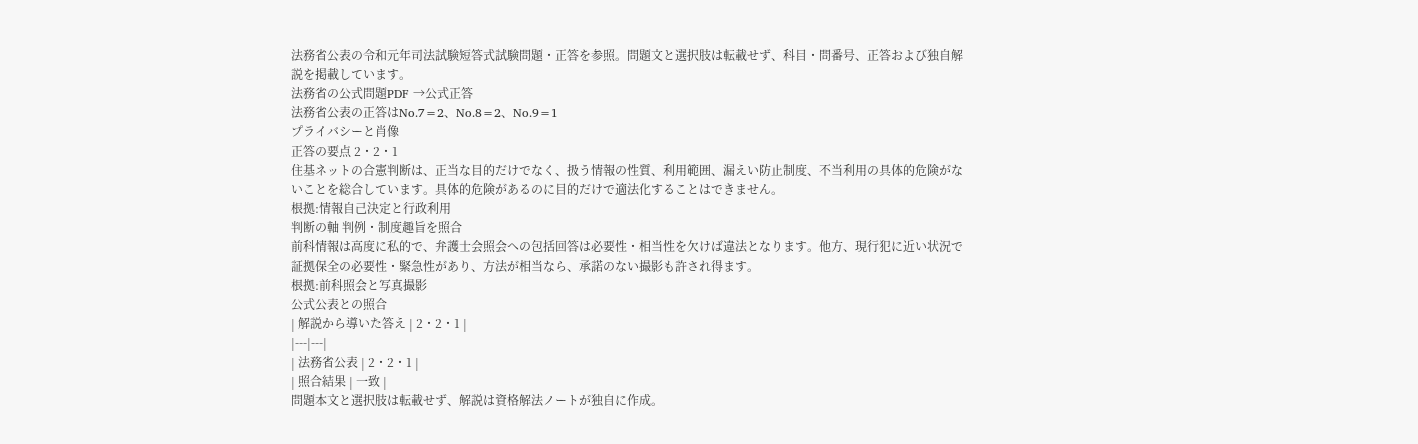法務省公表の令和元年司法試験短答式試験問題・正答を参照。問題文と選択肢は転載せず、科目・問番号、正答および独自解説を掲載しています。
法務省の公式問題PDF →公式正答
法務省公表の正答はNo.7=2、No.8=2、No.9=1
プライバシーと肖像
正答の要点 2・2・1
住基ネットの合憲判断は、正当な目的だけでなく、扱う情報の性質、利用範囲、漏えい防止制度、不当利用の具体的危険がないことを総合しています。具体的危険があるのに目的だけで適法化することはできません。
根拠:情報自己決定と行政利用
判断の軸 判例・制度趣旨を照合
前科情報は高度に私的で、弁護士会照会への包括回答は必要性・相当性を欠けば違法となります。他方、現行犯に近い状況で証拠保全の必要性・緊急性があり、方法が相当なら、承諾のない撮影も許され得ます。
根拠:前科照会と写真撮影
公式公表との照合
| 解説から導いた答え | 2・2・1 |
|---|---|
| 法務省公表 | 2・2・1 |
| 照合結果 | 一致 |
問題本文と選択肢は転載せず、解説は資格解法ノートが独自に作成。